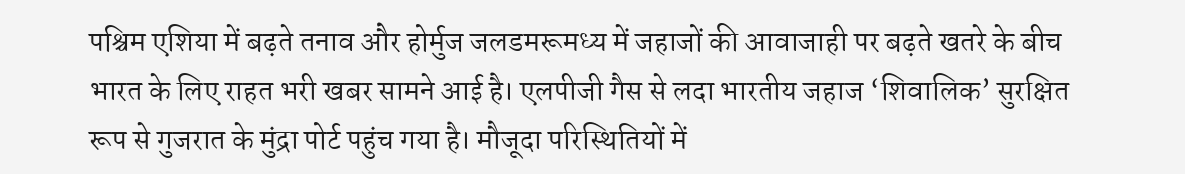पश्चिम एशिया में बढ़ते तनाव और होर्मुज जलडमरूमध्य में जहाजों की आवाजाही पर बढ़ते खतरे के बीच भारत के लिए राहत भरी खबर सामने आई है। एलपीजी गैस से लदा भारतीय जहाज ‘शिवालिक’ सुरक्षित रूप से गुजरात के मुंद्रा पोर्ट पहुंच गया है। मौजूदा परिस्थितियों में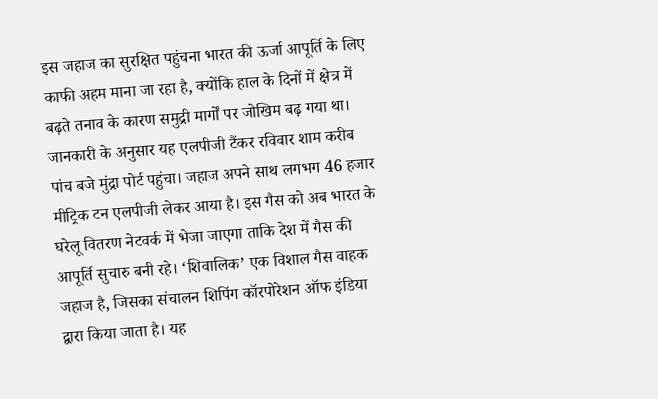इस जहाज का सुरक्षित पहुंचना भारत की ऊर्जा आपूर्ति के लिए काफी अहम माना जा रहा है, क्योंकि हाल के दिनों में क्षेत्र में बढ़ते तनाव के कारण समुद्री मार्गों पर जोखिम बढ़ गया था।
जानकारी के अनुसार यह एलपीजी टैंकर रविवार शाम करीब पांच बजे मुंद्रा पोर्ट पहुंचा। जहाज अपने साथ लगभग 46 हजार मीट्रिक टन एलपीजी लेकर आया है। इस गैस को अब भारत के घरेलू वितरण नेटवर्क में भेजा जाएगा ताकि देश में गैस की आपूर्ति सुचारु बनी रहे। ‘शिवालिक’ एक विशाल गैस वाहक जहाज है, जिसका संचालन शिपिंग कॉरपोरेशन ऑफ इंडिया द्वारा किया जाता है। यह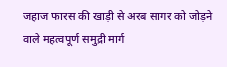जहाज फारस की खाड़ी से अरब सागर को जोड़ने वाले महत्वपूर्ण समुद्री मार्ग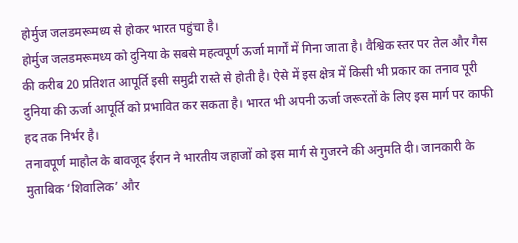होर्मुज जलडमरूमध्य से होकर भारत पहुंचा है।
होर्मुज जलडमरूमध्य को दुनिया के सबसे महत्वपूर्ण ऊर्जा मार्गों में गिना जाता है। वैश्विक स्तर पर तेल और गैस की करीब 20 प्रतिशत आपूर्ति इसी समुद्री रास्ते से होती है। ऐसे में इस क्षेत्र में किसी भी प्रकार का तनाव पूरी दुनिया की ऊर्जा आपूर्ति को प्रभावित कर सकता है। भारत भी अपनी ऊर्जा जरूरतों के लिए इस मार्ग पर काफी हद तक निर्भर है।
तनावपूर्ण माहौल के बावजूद ईरान ने भारतीय जहाजों को इस मार्ग से गुजरने की अनुमति दी। जानकारी के मुताबिक ‘शिवालिक’ और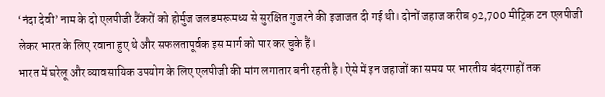‘नंदा देवी’ नाम के दो एलपीजी टैंकरों को होर्मुज जलडमरूमध्य से सुरक्षित गुजरने की इजाजत दी गई थी। दोनों जहाज करीब 92,700 मीट्रिक टन एलपीजी लेकर भारत के लिए रवाना हुए थे और सफलतापूर्वक इस मार्ग को पार कर चुके हैं।
भारत में घरेलू और व्यावसायिक उपयोग के लिए एलपीजी की मांग लगातार बनी रहती है। ऐसे में इन जहाजों का समय पर भारतीय बंदरगाहों तक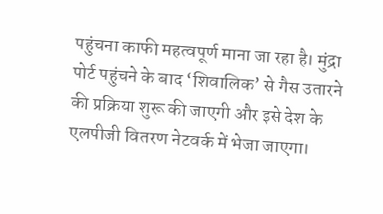पहुंचना काफी महत्वपूर्ण माना जा रहा है। मुंद्रा पोर्ट पहुंचने के बाद ‘शिवालिक’ से गैस उतारने की प्रक्रिया शुरू की जाएगी और इसे देश के एलपीजी वितरण नेटवर्क में भेजा जाएगा।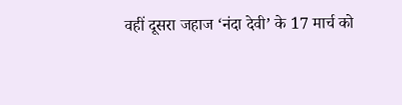वहीं दूसरा जहाज ‘नंदा देवी’ के 17 मार्च को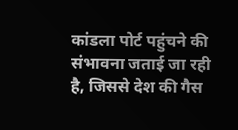कांडला पोर्ट पहुंचने की संभावना जताई जा रही है, जिससे देश की गैस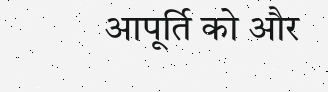आपूर्ति को और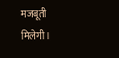मजबूती मिलेगी।